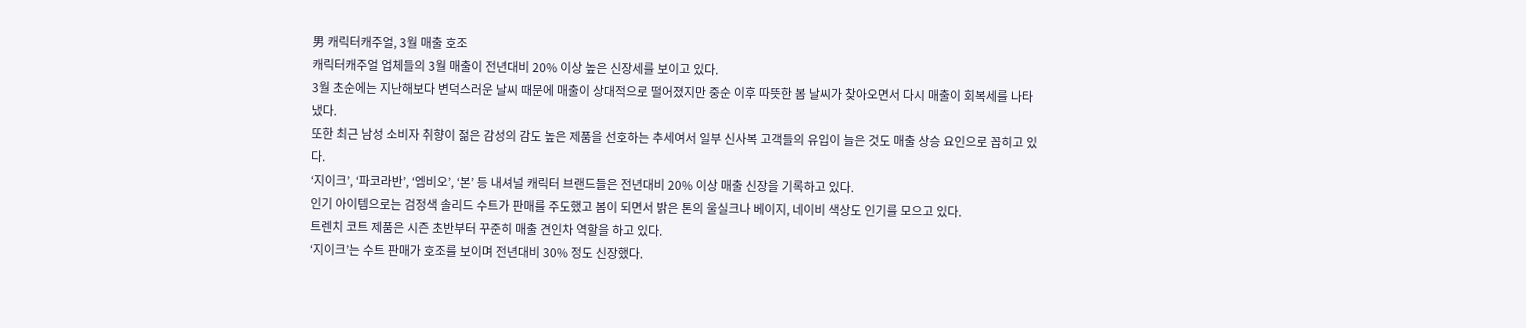男 캐릭터캐주얼, 3월 매출 호조
캐릭터캐주얼 업체들의 3월 매출이 전년대비 20% 이상 높은 신장세를 보이고 있다.
3월 초순에는 지난해보다 변덕스러운 날씨 때문에 매출이 상대적으로 떨어졌지만 중순 이후 따뜻한 봄 날씨가 찾아오면서 다시 매출이 회복세를 나타냈다.
또한 최근 남성 소비자 취향이 젊은 감성의 감도 높은 제품을 선호하는 추세여서 일부 신사복 고객들의 유입이 늘은 것도 매출 상승 요인으로 꼽히고 있다.
‘지이크’, ‘파코라반’, ‘엠비오’, ‘본’ 등 내셔널 캐릭터 브랜드들은 전년대비 20% 이상 매출 신장을 기록하고 있다.
인기 아이템으로는 검정색 솔리드 수트가 판매를 주도했고 봄이 되면서 밝은 톤의 울실크나 베이지, 네이비 색상도 인기를 모으고 있다.
트렌치 코트 제품은 시즌 초반부터 꾸준히 매출 견인차 역할을 하고 있다.
‘지이크’는 수트 판매가 호조를 보이며 전년대비 30% 정도 신장했다.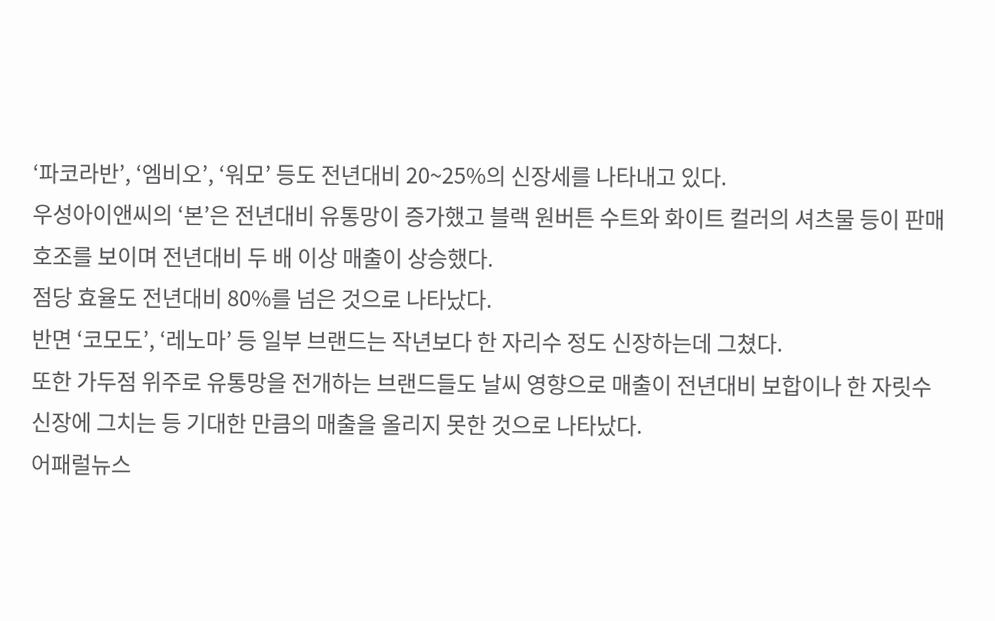‘파코라반’, ‘엠비오’, ‘워모’ 등도 전년대비 20~25%의 신장세를 나타내고 있다.
우성아이앤씨의 ‘본’은 전년대비 유통망이 증가했고 블랙 원버튼 수트와 화이트 컬러의 셔츠물 등이 판매 호조를 보이며 전년대비 두 배 이상 매출이 상승했다.
점당 효율도 전년대비 80%를 넘은 것으로 나타났다.
반면 ‘코모도’, ‘레노마’ 등 일부 브랜드는 작년보다 한 자리수 정도 신장하는데 그쳤다.
또한 가두점 위주로 유통망을 전개하는 브랜드들도 날씨 영향으로 매출이 전년대비 보합이나 한 자릿수 신장에 그치는 등 기대한 만큼의 매출을 올리지 못한 것으로 나타났다.
어패럴뉴스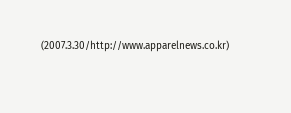(2007.3.30/http://www.apparelnews.co.kr)